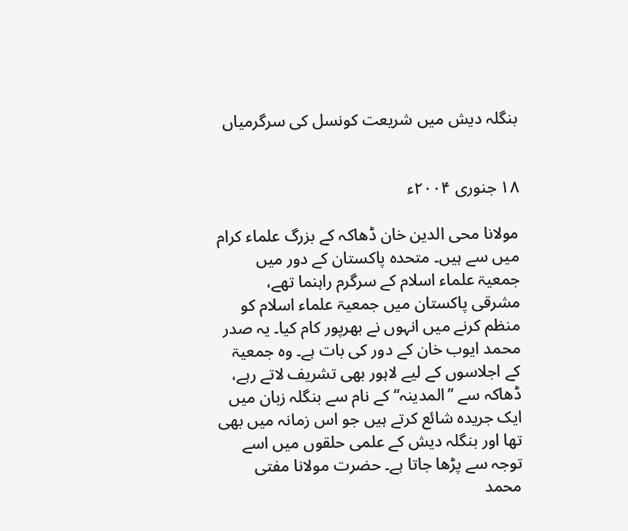بنگلہ دیش میں شریعت کونسل کی سرگرمیاں


۱۸ جنوری ۲۰۰۴ء

مولانا محی الدین خان ڈھاکہ کے بزرگ علماء کرام میں سے ہیں۔ متحدہ پاکستان کے دور میں جمعیۃ علماء اسلام کے سرگرم راہنما تھے، مشرقی پاکستان میں جمعیۃ علماء اسلام کو منظم کرنے میں انہوں نے بھرپور کام کیا۔ یہ صدر محمد ایوب خان کے دور کی بات ہے۔ وہ جمعیۃ کے اجلاسوں کے لیے لاہور بھی تشریف لاتے رہے، ڈھاکہ سے ’’المدینہ‘‘ کے نام سے بنگلہ زبان میں ایک جریدہ شائع کرتے ہیں جو اس زمانہ میں بھی تھا اور بنگلہ دیش کے علمی حلقوں میں اسے توجہ سے پڑھا جاتا ہے۔ حضرت مولانا مفتی محمد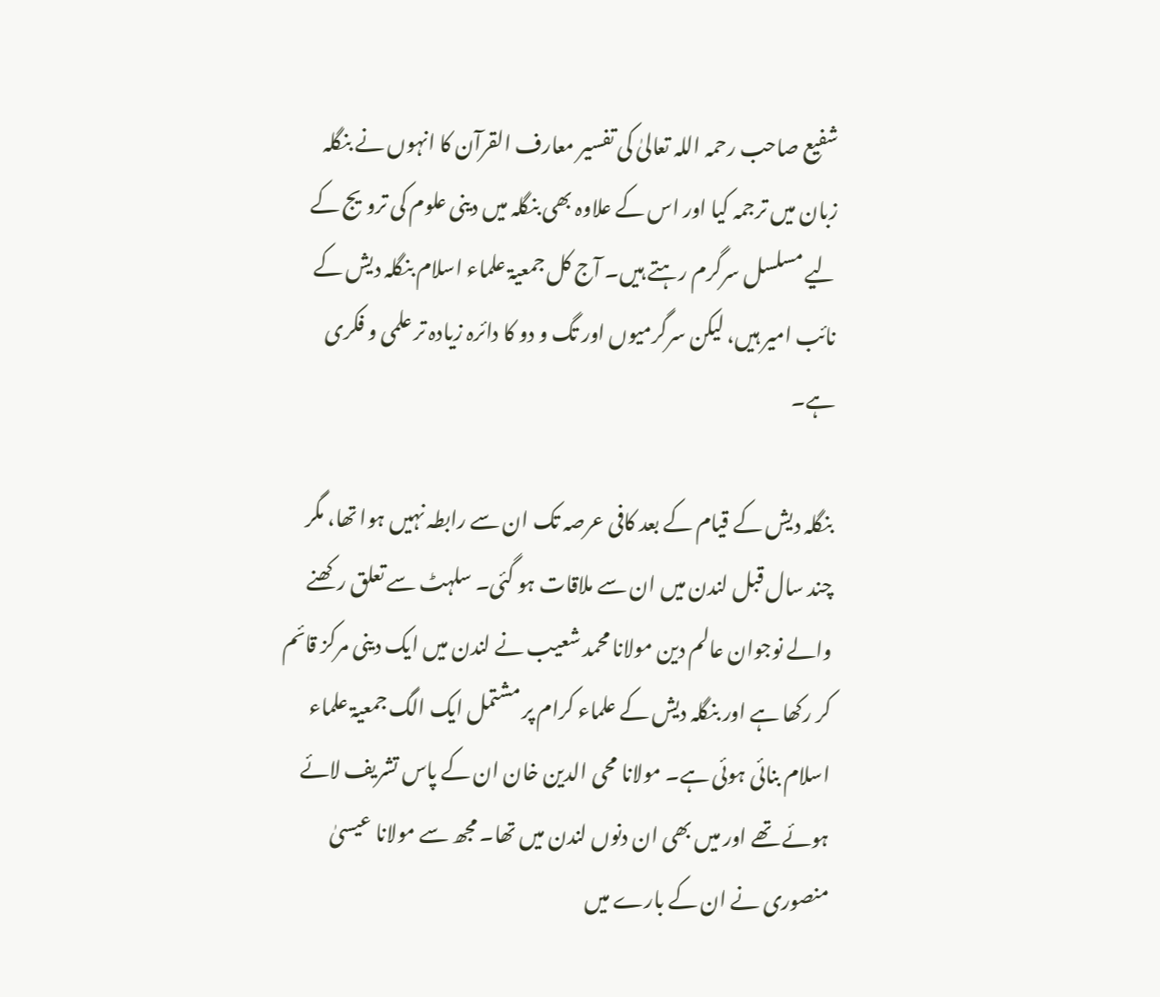شفیع صاحب رحمہ اللہ تعالیٰ کی تفسیر معارف القرآن کا انہوں نے بنگلہ زبان میں ترجمہ کیا اور اس کے علاوہ بھی بنگلہ میں دینی علوم کی ترویج کے لیے مسلسل سرگرم رہتے ہیں۔ آج کل جمعیۃ علماء اسلام بنگلہ دیش کے نائب امیر ہیں، لیکن سرگرمیوں اور تگ و دو کا دائرہ زیادہ تر علمی و فکری ہے۔

بنگلہ دیش کے قیام کے بعد کافی عرصہ تک ان سے رابطہ نہیں ہوا تھا، مگر چند سال قبل لندن میں ان سے ملاقات ہو گئی۔ سلہٹ سے تعلق رکھنے والے نوجوان عالم دین مولانا محمد شعیب نے لندن میں ایک دینی مرکز قائم کر رکھا ہے اور بنگلہ دیش کے علماء کرام پر مشتمل ایک الگ جمعیۃ علماء اسلام بنائی ہوئی ہے۔ مولانا محی الدین خان ان کے پاس تشریف لائے ہوئے تھے اور میں بھی ان دنوں لندن میں تھا۔ مجھ سے مولانا عیسیٰ منصوری نے ان کے بارے میں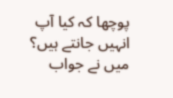پوچھا کہ کیا آپ انہیں جانتے ہیں؟ میں نے جواب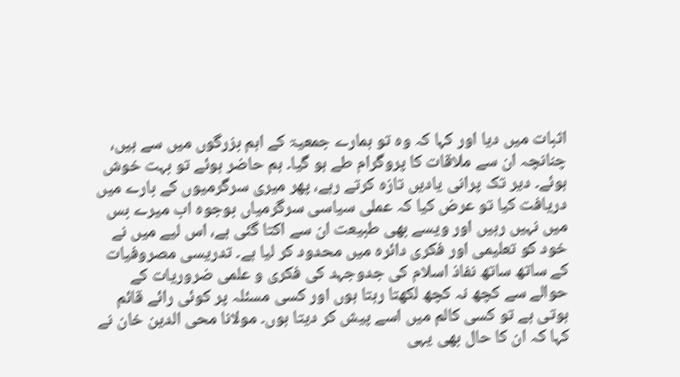اثبات میں دیا اور کہا کہ وہ تو ہمارے جمعیۃ کے اہم بزرگوں میں سے ہیں، چنانچہ ان سے ملاقات کا پروگرام طے ہو گیا۔ ہم حاضر ہوئے تو بہت خوش ہوئے۔ دیر تک پرانی یادیں تازہ کرتے رہے، پھر میری سرگرمیوں کے بارے میں دریافت کیا تو عرض کیا کہ عملی سیاسی سرگرمیاں بوجوہ اب میرے بس میں نہیں رہیں اور ویسے بھی طبیعت ان سے اکتا گئی ہے، اس لیے میں نے خود کو تعلیمی اور فکری دائرہ میں محدود کر لیا ہے۔ تدریسی مصروفیات کے ساتھ ساتھ نفاذ اسلام کی جدوجہد کی فکری و علمی ضروریات کے حوالے سے کچھ نہ کچھ لکھتا رہتا ہوں اور کسی مسئلہ پر کوئی رائے قائم ہوتی ہے تو کسی کالم میں اسے پیش کر دیتا ہوں۔ مولانا محی الدین خان نے کہا کہ ان کا حال بھی یہی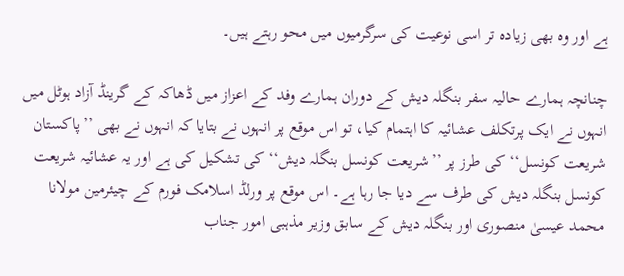ہے اور وہ بھی زیادہ تر اسی نوعیت کی سرگرمیوں میں محو رہتے ہیں۔

چنانچہ ہمارے حالیہ سفر بنگلہ دیش کے دوران ہمارے وفد کے اعزاز میں ڈھاکہ کے گرینڈ آزاد ہوٹل میں انہوں نے ایک پرتکلف عشائیہ کا اہتمام کیا، تو اس موقع پر انہوں نے بتایا کہ انہوں نے بھی ’’پاکستان شریعت کونسل‘‘ کی طرز پر ’’شریعت کونسل بنگلہ دیش‘‘ کی تشکیل کی ہے اور یہ عشائیہ شریعت کونسل بنگلہ دیش کی طرف سے دیا جا رہا ہے۔ اس موقع پر ورلڈ اسلامک فورم کے چیئرمین مولانا محمد عیسیٰ منصوری اور بنگلہ دیش کے سابق وزیر مذہبی امور جناب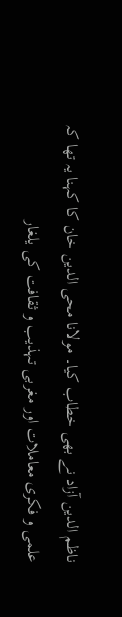ناظم الدین آزاد نے بھی خطاب کیا۔ مولانا محی الدین خان کا کہنا یہ تھا کہ علمی و فکری معاملات اور مغربی تہذیب و ثقافت کی یلغار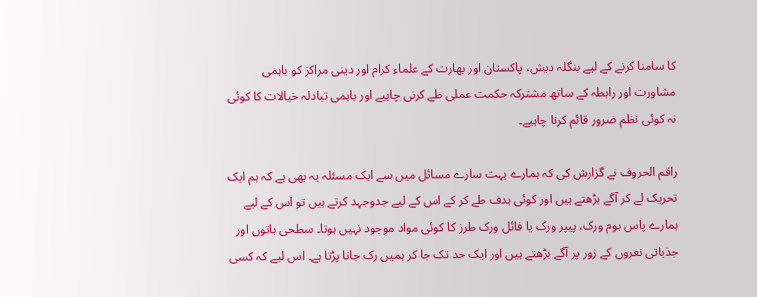کا سامنا کرنے کے لیے بنگلہ دیش، پاکستان اور بھارت کے علماء کرام اور دینی مراکز کو باہمی مشاورت اور رابطہ کے ساتھ مشترکہ حکمت عملی طے کرنی چاہیے اور باہمی تبادلہ خیالات کا کوئی نہ کوئی نظم ضرور قائم کرنا چاہیے۔

راقم الحروف نے گزارش کی کہ ہمارے بہت سارے مسائل میں سے ایک مسئلہ یہ بھی ہے کہ ہم ایک تحریک لے کر آگے بڑھتے ہیں اور کوئی ہدف طے کر کے اس کے لیے جدوجہد کرتے ہیں تو اس کے لیے ہمارے پاس ہوم ورک، پیپر ورک یا فائل ورک طرز کا کوئی مواد موجود نہیں ہوتا۔ سطحی ہاتوں اور جذباتی نعروں کے زور پر آگے بڑھتے ہیں اور ایک حد تک جا کر ہمیں رک جانا پڑتا ہے۔ اس لیے کہ کسی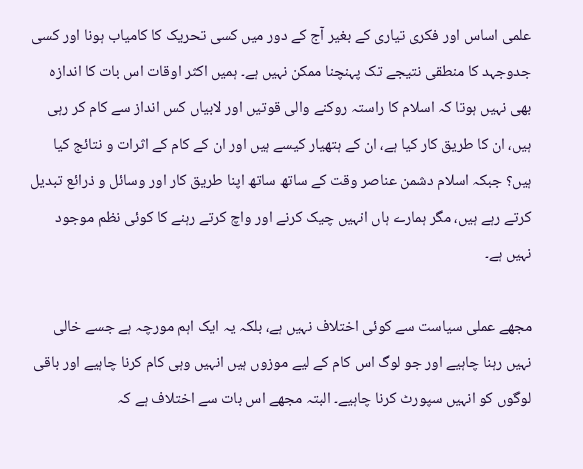علمی اساس اور فکری تیاری کے بغیر آج کے دور میں کسی تحریک کا کامیاب ہونا اور کسی جدوجہد کا منطقی نتیجے تک پہنچنا ممکن نہیں ہے۔ ہمیں اکثر اوقات اس بات کا اندازہ بھی نہیں ہوتا کہ اسلام کا راستہ روکنے والی قوتیں اور لابیاں کس انداز سے کام کر رہی ہیں، ان کا طریق کار کیا ہے، ان کے ہتھیار کیسے ہیں اور ان کے کام کے اثرات و نتائج کیا ہیں؟ جبکہ اسلام دشمن عناصر وقت کے ساتھ ساتھ اپنا طریق کار اور وسائل و ذرائع تبدیل کرتے رہے ہیں، مگر ہمارے ہاں انہیں چیک کرنے اور واچ کرتے رہنے کا کوئی نظم موجود نہیں ہے۔

مجھے عملی سیاست سے کوئی اختلاف نہیں ہے، بلکہ یہ ایک اہم مورچہ ہے جسے خالی نہیں رہنا چاہیے اور جو لوگ اس کام کے لیے موزوں ہیں انہیں وہی کام کرنا چاہیے اور باقی لوگوں کو انہیں سپورٹ کرنا چاہیے۔ البتہ مجھے اس بات سے اختلاف ہے کہ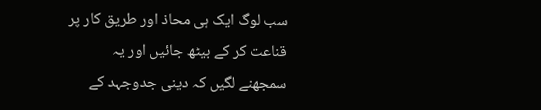سب لوگ ایک ہی محاذ اور طریق کار پر قناعت کر کے بیٹھ جائیں اور یہ سمجھنے لگیں کہ دینی جدوجہد کے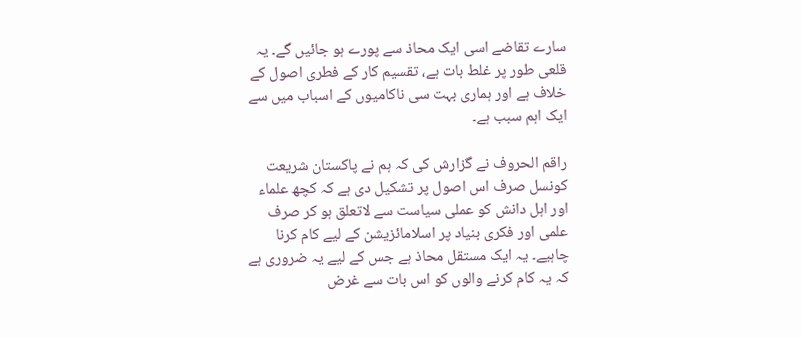سارے تقاضے اسی ایک محاذ سے پورے ہو جائیں گے۔ یہ قلعی طور پر غلط بات ہے، تقسیم کار کے فطری اصول کے خلاف ہے اور ہماری بہت سی ناکامیوں کے اسباب میں سے ایک اہم سبب ہے۔

راقم الحروف نے گزارش کی کہ ہم نے پاکستان شریعت کونسل صرف اس اصول پر تشکیل دی ہے کہ کچھ علماء اور اہل دانش کو عملی سیاست سے لاتعلق ہو کر صرف علمی اور فکری بنیاد پر اسلامائزیشن کے لیے کام کرنا چاہیے۔ یہ ایک مستقل محاذ ہے جس کے لیے یہ ضروری ہے کہ یہ کام کرنے والوں کو اس بات سے غرض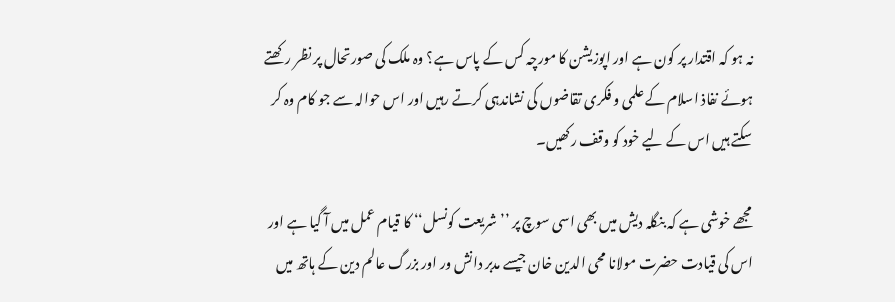نہ ہو کہ اقتدار پر کون ہے اور اپوزیشن کا مورچہ کس کے پاس ہے؟ وہ ملک کی صورتحال پر نظر رکھتے ہوئے نفاذ اسلام کے علمی و فکری تقاضوں کی نشاندہی کرتے رہیں اور اس حوالہ سے جو کام وہ کر سکتے ہیں اس کے لیے خود کو وقف رکھیں۔

مجھے خوشی ہے کہ بنگلہ دیش میں بھی اسی سوچ پر ’’شریعت کونسل‘‘ کا قیام عمل میں آ گیا ہے اور اس کی قیادت حضرت مولانا محی الدین خان جیسے مدبر دانش ور اور بزرگ عالم دین کے ہاتھ میں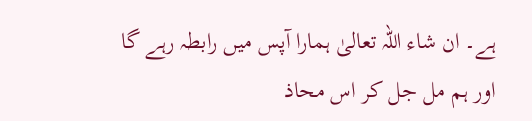ہے۔ ان شاء اللہ تعالیٰ ہمارا آپس میں رابطہ رہے گا اور ہم مل جل کر اس محاذ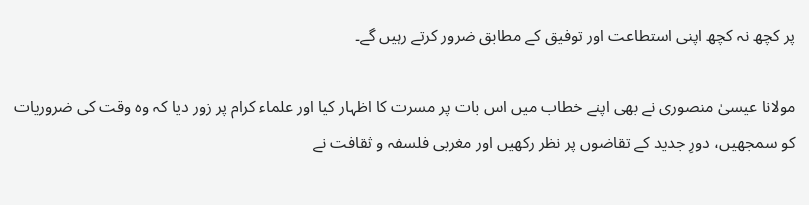پر کچھ نہ کچھ اپنی استطاعت اور توفیق کے مطابق ضرور کرتے رہیں گے۔

مولانا عیسیٰ منصوری نے بھی اپنے خطاب میں اس بات پر مسرت کا اظہار کیا اور علماء کرام پر زور دیا کہ وہ وقت کی ضروریات کو سمجھیں، دورِ جدید کے تقاضوں پر نظر رکھیں اور مغربی فلسفہ و ثقافت نے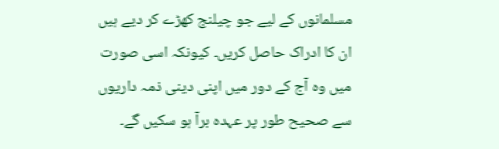مسلمانوں کے لیے جو چیلنج کھڑے کر دیے ہیں ان کا ادراک حاصل کریں۔ کیونکہ اسی صورت میں وہ آج کے دور میں اپنی دینی ذمہ داریوں سے صحیح طور پر عہدہ برآ ہو سکیں گے۔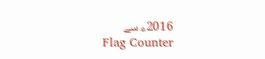2016ء سے
Flag Counter